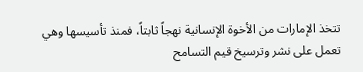تتخذ الإمارات من الأخوة الإنسانية نهجاً ثابتاً، فمنذ تأسيسها وهي تعمل على نشر وترسيخ قيم التسامح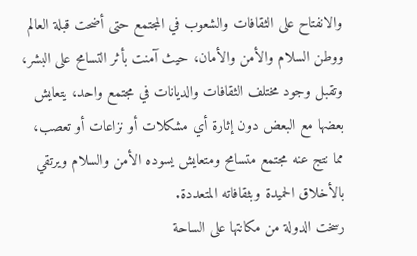والانفتاح على الثقافات والشعوب في المجتمع حتى أضحت قبلة العالم ووطن السلام والأمن والأمان، حيث آمنت بأثر التسامح على البشر، وتقبل وجود مختلف الثقافات والديانات في مجتمع واحد، يتعايش بعضها مع البعض دون إثارة أي مشكلات أو نزاعات أو تعصب، مما نتج عنه مجتمع متسامح ومتعايش يسوده الأمن والسلام ويرتقي بالأخلاق الحميدة وبثقافاته المتعددة.
رسخت الدولة من مكانتها على الساحة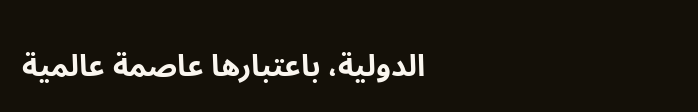الدولية، باعتبارها عاصمة عالمية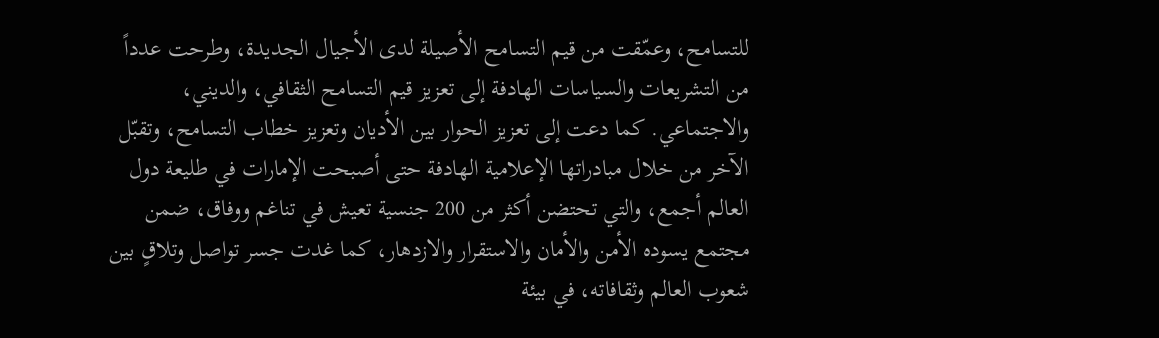للتسامح، وعمّقت من قيم التسامح الأصيلة لدى الأجيال الجديدة، وطرحت عدداً من التشريعات والسياسات الهادفة إلى تعزيز قيم التسامح الثقافي، والديني، والاجتماعي. كما دعت إلى تعزيز الحوار بين الأديان وتعزيز خطاب التسامح، وتقبّل الآخر من خلال مبادراتها الإعلامية الهادفة حتى أصبحت الإمارات في طليعة دول العالم أجمع، والتي تحتضن أكثر من 200 جنسية تعيش في تناغم ووفاق، ضمن مجتمع يسوده الأمن والأمان والاستقرار والازدهار، كما غدت جسر تواصل وتلاقٍ بين شعوب العالم وثقافاته، في بيئة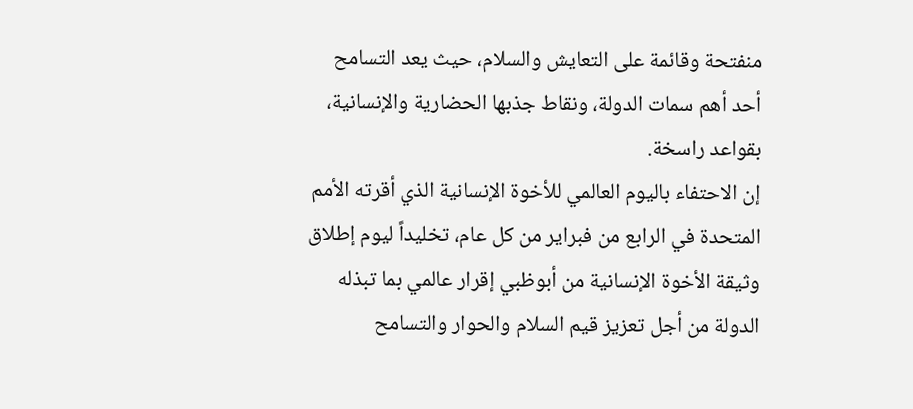منفتحة وقائمة على التعايش والسلام، حيث يعد التسامح أحد أهم سمات الدولة، ونقاط جذبها الحضارية والإنسانية، بقواعد راسخة.
إن الاحتفاء باليوم العالمي للأخوة الإنسانية الذي أقرته الأمم المتحدة في الرابع من فبراير من كل عام، تخليداً ليوم إطلاق وثيقة الأخوة الإنسانية من أبوظبي إقرار عالمي بما تبذله الدولة من أجل تعزيز قيم السلام والحوار والتسامح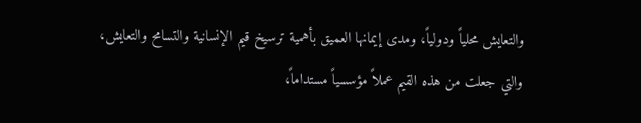والتعايش محلياً ودولياً، ومدى إيمانها العميق بأهمية ترسيخ قيم الإنسانية والتسامح والتعايش، والتي جعلت من هذه القيم عملاً مؤسسياً مستداماً،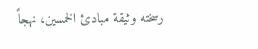رسخته وثيقة مبادئ الخمسين، نهجاً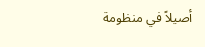أصيلاً في منظومة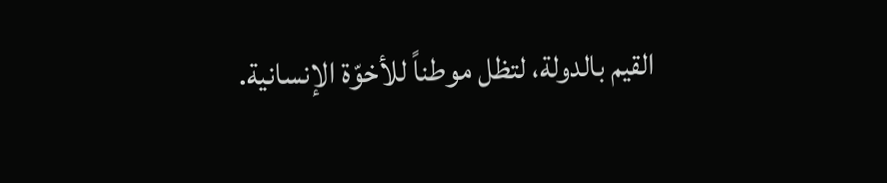القيم بالدولة، لتظل موطناً للأخوّة الإنسانية.